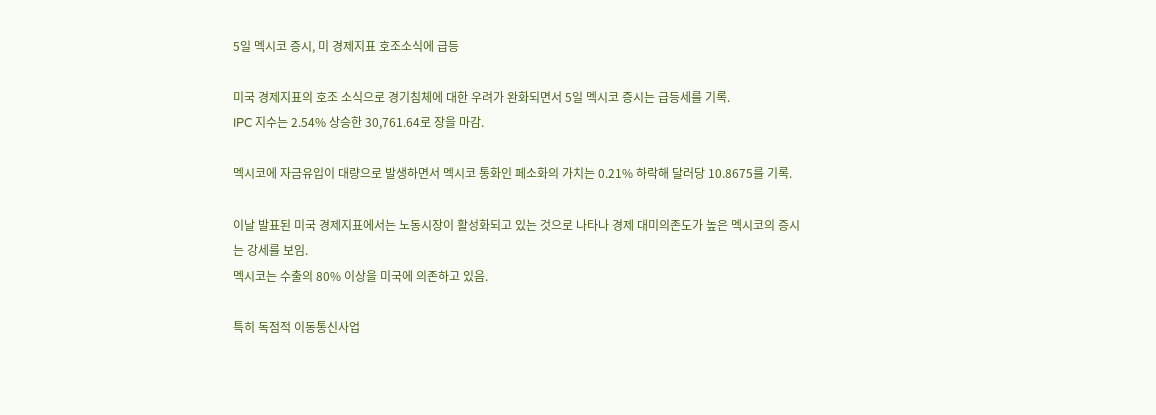5일 멕시코 증시, 미 경제지표 호조소식에 급등

미국 경제지표의 호조 소식으로 경기침체에 대한 우려가 완화되면서 5일 멕시코 증시는 급등세를 기록.
IPC 지수는 2.54% 상승한 30,761.64로 장을 마감.

멕시코에 자금유입이 대량으로 발생하면서 멕시코 통화인 페소화의 가치는 0.21% 하락해 달러당 10.8675를 기록.

이날 발표된 미국 경제지표에서는 노동시장이 활성화되고 있는 것으로 나타나 경제 대미의존도가 높은 멕시코의 증시는 강세를 보임.
멕시코는 수출의 80% 이상을 미국에 의존하고 있음.

특히 독점적 이동통신사업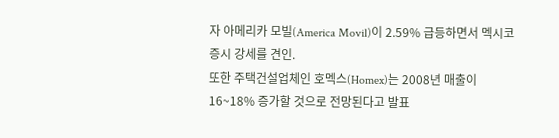자 아메리카 모빌(America Movil)이 2.59% 급등하면서 멕시코 증시 강세를 견인.
또한 주택건설업체인 호멕스(Homex)는 2008년 매출이 16~18% 증가할 것으로 전망된다고 발표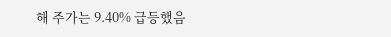해 주가는 9.40% 급등했음